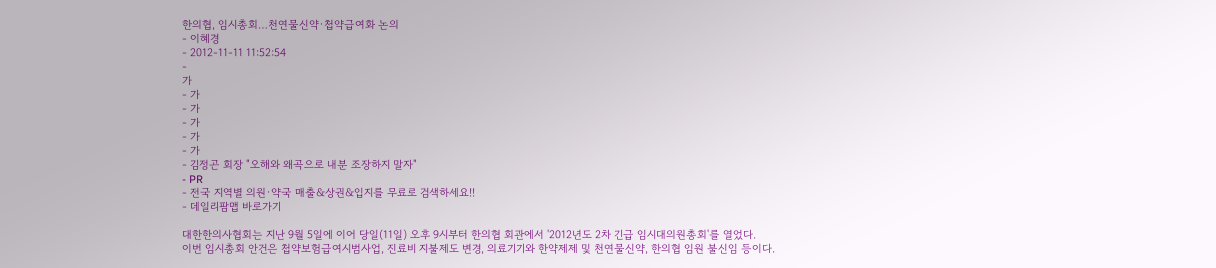한의협, 임시총회…천연물신약·첩약급여화 논의
- 이혜경
- 2012-11-11 11:52:54
-
가
- 가
- 가
- 가
- 가
- 가
- 김정곤 회장 "오해와 왜곡으로 내분 조장하지 말자"
- PR
- 전국 지역별 의원·약국 매출&상권&입지를 무료로 검색하세요!!
- 데일리팜맵 바로가기

대한한의사협회는 지난 9월 5일에 이어 당일(11일) 오후 9시부터 한의협 회관에서 '2012년도 2차 긴급 임시대의원총회'를 열었다.
이번 임시총회 안건은 첩약보험급여시범사업, 진료비 지불제도 변경, 의료기기와 한약제제 및 천연물신약, 한의협 임원 불신임 등이다.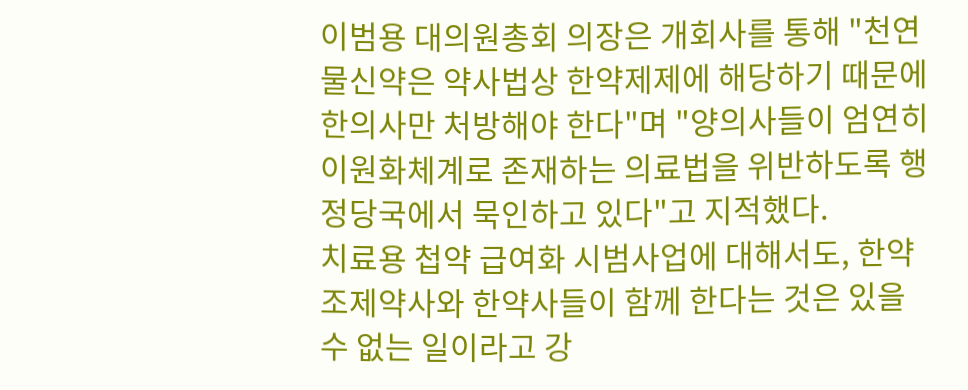이범용 대의원총회 의장은 개회사를 통해 "천연물신약은 약사법상 한약제제에 해당하기 때문에 한의사만 처방해야 한다"며 "양의사들이 엄연히 이원화체계로 존재하는 의료법을 위반하도록 행정당국에서 묵인하고 있다"고 지적했다.
치료용 첩약 급여화 시범사업에 대해서도, 한약조제약사와 한약사들이 함께 한다는 것은 있을 수 없는 일이라고 강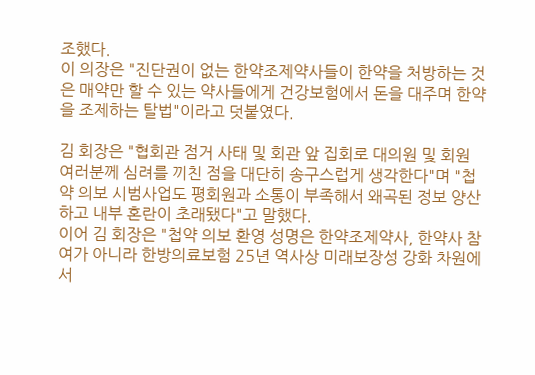조했다.
이 의장은 "진단권이 없는 한약조제약사들이 한약을 처방하는 것은 매약만 할 수 있는 약사들에게 건강보험에서 돈을 대주며 한약을 조제하는 탈법"이라고 덧붙였다.

김 회장은 "협회관 점거 사태 및 회관 앞 집회로 대의원 및 회원 여러분께 심려를 끼친 점을 대단히 송구스럽게 생각한다"며 "첩약 의보 시범사업도 평회원과 소통이 부족해서 왜곡된 정보 양산하고 내부 혼란이 초래됐다"고 말했다.
이어 김 회장은 "첩약 의보 환영 성명은 한약조제약사, 한약사 참여가 아니라 한방의료보험 25년 역사상 미래보장성 강화 차원에서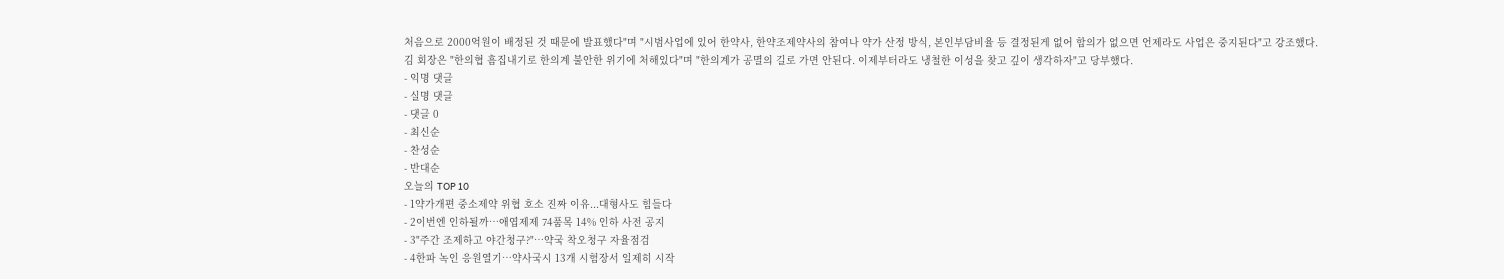처음으로 2000억원이 배정된 것 때문에 발표했다"며 "시범사업에 있어 한약사, 한약조제약사의 참여나 약가 산정 방식, 본인부담비율 등 결정된게 없어 합의가 없으면 언제라도 사업은 중지된다"고 강조했다.
김 회장은 "한의협 흠집내기로 한의계 불안한 위기에 처해있다"며 "한의계가 공멸의 길로 가면 안된다. 이제부터라도 냉철한 이성을 찾고 깊이 생각하자"고 당부했다.
- 익명 댓글
- 실명 댓글
- 댓글 0
- 최신순
- 찬성순
- 반대순
오늘의 TOP 10
- 1약가개편 중소제약 위협 호소 진짜 이유...대형사도 힘들다
- 2이번엔 인하될까…애엽제제 74품목 14% 인하 사전 공지
- 3"주간 조제하고 야간청구?"…약국 착오청구 자율점검
- 4한파 녹인 응원열기…약사국시 13개 시험장서 일제히 시작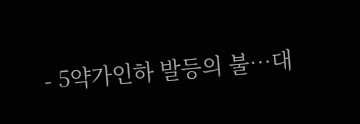- 5약가인하 발등의 불…대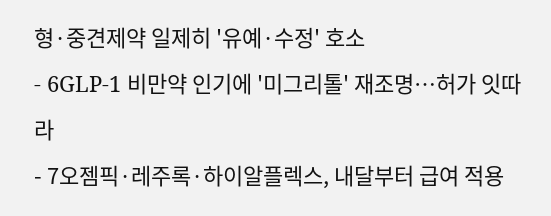형·중견제약 일제히 '유예·수정' 호소
- 6GLP-1 비만약 인기에 '미그리톨' 재조명…허가 잇따라
- 7오젬픽·레주록·하이알플렉스, 내달부터 급여 적용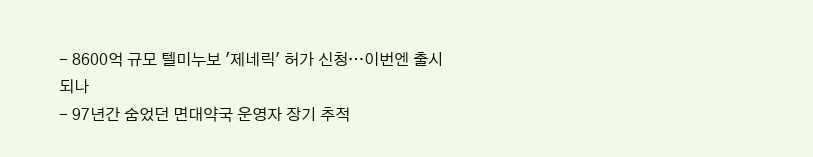- 8600억 규모 텔미누보 '제네릭' 허가 신청…이번엔 출시되나
- 97년간 숨었던 면대약국 운영자 장기 추적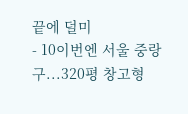끝에 덜미
- 10이번엔 서울 중랑구...320평 창고형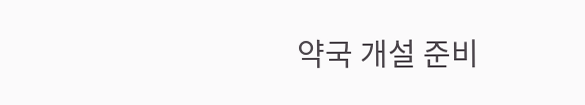약국 개설 준비